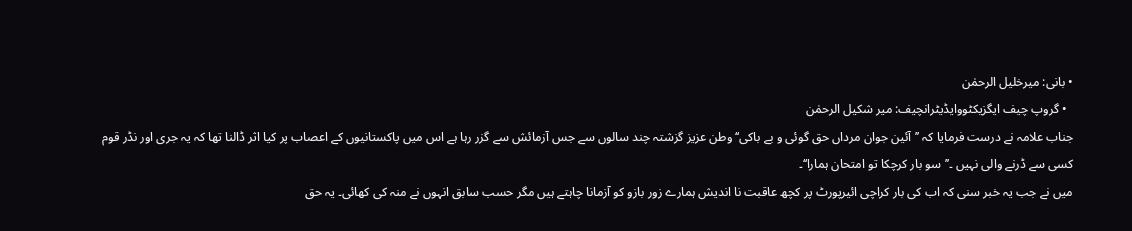• بانی: میرخلیل الرحمٰن
  • گروپ چیف ایگزیکٹووایڈیٹرانچیف: میر شکیل الرحمٰن
جناب علامہ نے درست فرمایا کہ ’’آئین جوان مرداں حق گوئی و بے باکی‘‘وطن عزیز گزشتہ چند سالوں سے جس آزمائش سے گزر رہا ہے اس میں پاکستانیوں کے اعصاب پر کیا اثر ڈالنا تھا کہ یہ جری اور نڈر قوم کسی سے ڈرنے والی نہیں ۔’’سو بار کرچکا تو امتحان ہمارا‘‘۔
میں نے جب یہ خبر سنی کہ اب کی بار کراچی ائیرپورٹ پر کچھ عاقبت نا اندیش ہمارے زور بازو کو آزمانا چاہتے ہیں مگر حسب سابق انہوں نے منہ کی کھائی۔ یہ حق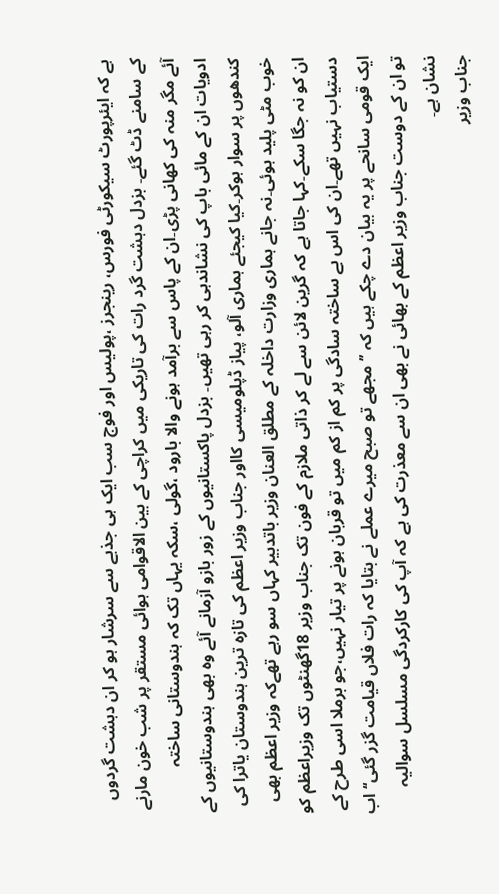ہے کہ ایئرپورٹ سیکورٹی فورس، رینجرز ،پولیس اور فوج سب ایک ہی جذبے سے سرشار ہو کر ان دہشت گردوں کے سامنے ڈٹ گئے۔ بزدل دہشت گرد رات کی تاریکی میں کراچی کے بین الاقوامی ہوائی مستقر پر شب خون مارنے آئے مگر منہ کی کھانی پڑی۔ان کے پاس سے برآمد ہونے والا بارود ،گولی ،سکہ یہاں تک کہ ہندوستانی ساختہ ادویات ان کے مائی باپ کی نشاندہی کر رہی تھیں۔ بزدل پاکستانیوں کے زور بازو آزمانے آئے وہ بھی ہندوستانیوں کے کندھوں پر سوار ہوکر۔کیا کیجئے ہماری آلو، پیاز ڈپلومیسی کااور جناب وزیر اعظم کی تازہ ترین ہندوستان یاترا کی خوب مٹی پلید ہوئی۔نہ جانے ہماری وزارت داخلہ کے مطلق العنان وزیر باتدبیر کہاں سو رہے تھےکہ وزیر اعظم بھی ان کو نہ جگا سکے۔کہا جاتا ہے کہ گرین لائن سے لے کر ذاتی ملازم کے فون تک جناب وزیر 18گھنٹوں تک وزیراعظم کو دستیاب نہیں تھے۔ان کی اس بے ساختہ سادگی پر کم از کم میں تو قربان ہونے پر تیار نہیں،جو برملا اسی طرح کے ایک قومی سانحے پر یہ بیان دے چکے ہیں کہ ’’مجھے تو صبح میرے عملے نے بتایا کہ رات فلاں قیامت گزر گئی‘‘ اب تو ان کے دوست جناب وزیر اعظم کے بھائی نے بھی ان سے معذرت کی ہے کہ آپ کی کارکردگی مسلسل سوالیہ نشان ہے۔
جناب وزیر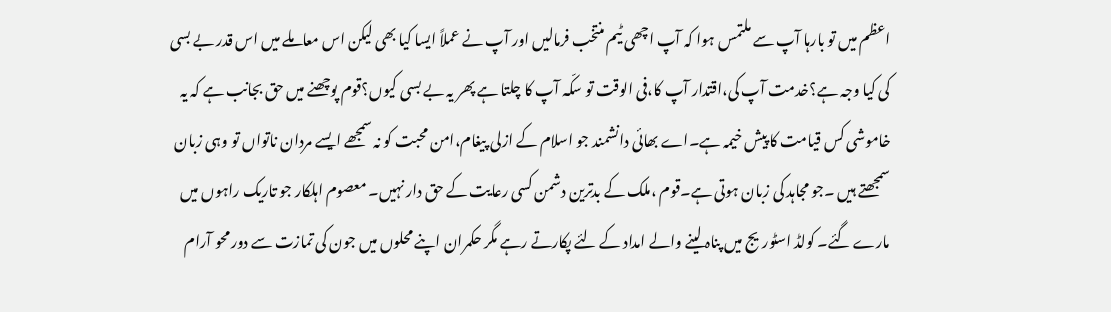اعظم میں تو بارہا آپ سے ملتمس ہوا کہ آپ اچھی ٹیم منتخب فرمالیں اور آپ نے عملاً ایسا کیا بھی لیکن اس معاملے میں اس قدر بے بسی کی کیا وجہ ہے؟خدمت آپ کی،اقتدار آپ کا،فی الوقت تو سکّہ آپ کا چلتا ہے پھر یہ بے بسی کیوں؟قوم پوچھنے میں حق بجانب ہے کہ یہ خاموشی کس قیامت کا پیش خیمہ ہے۔اے بھائی دانشمند جو اسلام کے ازلی پیغام،امن محبت کو نہ سمجھے ایسے مردان ناتواں تو وہی زبان سمجھتے ہیں ۔جو مجاہد کی زبان ہوتی ہے۔قوم ،ملک کے بدترین دشمن کسی رعایت کے حق دار نہیں۔ معصوم اہلکار جو تاریک راہوں میں مارے گئے۔ کولڈ اسٹوریج میں پناہ لینے والے امداد کے لئے پکارتے رہے مگر حکمران اپنے محلوں میں جون کی تمازت سے دور محو آرام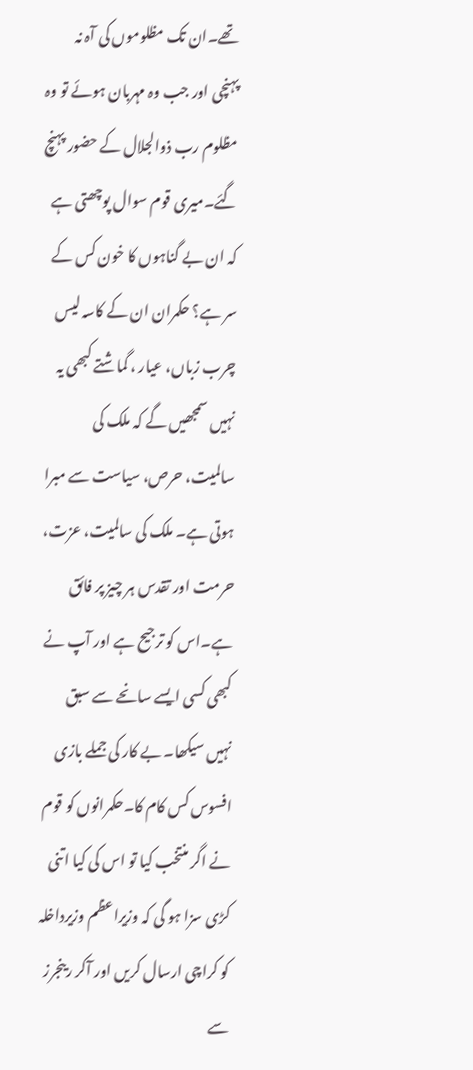تھے۔ان تک مظلوموں کی آہ نہ پہنچی اور جب وہ مہربان ہوئے تو وہ مظلوم رب ذوالجلال کے حضور پہنچ گئے۔میری قوم سوال پوچھتی ہے کہ ان بے گناہوں کا خون کس کے سر ہے؟ حکمران ان کے کاسہ لیس چرب زباں، عیار ، گماشتے کبھی یہ نہیں سمجھیں گے کہ ملک کی سالمیت، حرص، سیاست سے مبرا ہوتی ہے۔ ملک کی سالمیت، عزت، حرمت اور تقدس ہر چیز پر فائق ہے۔اس کو ترجیح ہے اور آپ نے کبھی کسی ایسے سانحے سے سبق نہیں سیکھا۔ بے کار کی جملے بازی افسوس کس کام کا۔حکمرانوں کو قوم نے اگر منتخب کیا تو اس کی کیا اتنی کڑی سزا ہو گی کہ وزیراعظم وزیرداخلہ کو کراچی ارسال کریں اور آکر رینجرز سے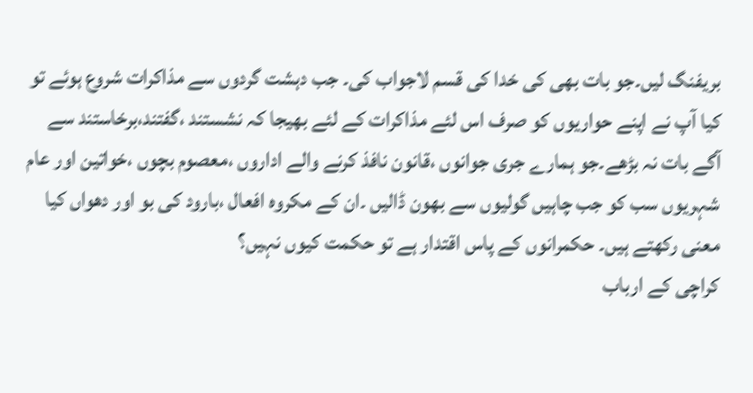بریفنگ لیں۔جو بات بھی کی خدا کی قسم لاجواب کی۔ جب دہشت گردوں سے مذاکرات شروع ہوئے تو کیا آپ نے اپنے حواریوں کو صرف اس لئے مذاکرات کے لئے بھیجا کہ نشستند ،گفتند،برخاستند سے آگے بات نہ بڑھے۔جو ہمارے جری جوانوں ،قانون نافذ کرنے والے اداروں ،معصوم بچوں ،خواتین اور عام شہریوں سب کو جب چاہیں گولیوں سے بھون ڈالیں ۔ان کے مکروہ افعال ،بارود کی بو اور دھواں کیا معنی رکھتے ہیں۔ حکمرانوں کے پاس اقتدار ہے تو حکمت کیوں نہیں؟
کراچی کے ارباب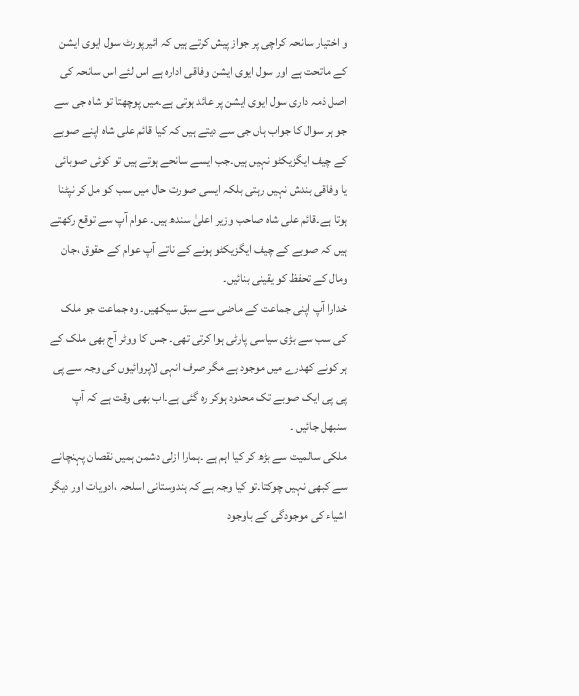و اختیار سانحہ کراچی پر جواز پیش کرتے ہیں کہ ائیرپورٹ سول ایوی ایشن کے ماتحت ہے اور سول ایوی ایشن وفاقی ادارہ ہے اس لئے اس سانحہ کی اصل ذمہ داری سول ایوی ایشن پر عائد ہوتی ہے۔میں پوچھتا تو شاہ جی سے جو ہر سوال کا جواب ہاں جی سے دیتے ہیں کہ کیا قائم علی شاہ اپنے صوبے کے چیف ایگزیکٹو نہیں ہیں۔جب ایسے سانحے ہوتے ہیں تو کوئی صوبائی یا وفاقی بندش نہیں رہتی بلکہ ایسی صورت حال میں سب کو مل کر نپٹنا ہوتا ہے۔قائم علی شاہ صاحب وزیر اعلیٰ سندھ ہیں۔ عوام آپ سے توقع رکھتے ہیں کہ صوبے کے چیف ایگزیکٹو ہونے کے ناتے آپ عوام کے حقوق ،جان ومال کے تحفظ کو یقینی بنائیں۔
خدارا آپ اپنی جماعت کے ماضی سے سبق سیکھیں۔ وہ جماعت جو ملک کی سب سے بڑی سیاسی پارٹی ہوا کرتی تھی۔ جس کا ووٹر آج بھی ملک کے ہر کونے کھدرے میں موجود ہے مگر صرف انہی لاپروائیوں کی وجہ سے پی پی پی ایک صوبے تک محدود ہوکر رہ گئی ہے۔اب بھی وقت ہے کہ آپ سنبھل جائیں ۔
ملکی سالمیت سے بڑھ کر کیا اہم ہے ۔ہمارا ازلی دشمن ہمیں نقصان پہنچانے سے کبھی نہیں چوکتا۔تو کیا وجہ ہے کہ ہندوستانی اسلحہ ،ادویات اور دیگر اشیاء کی موجودگی کے باوجود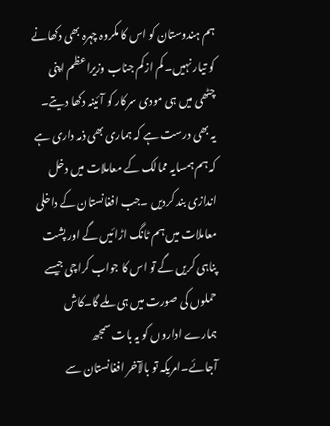ہم ہندوستان کو اس کا مکروہ چہرہ بھی دکھانے کو تیار نہیں۔ کم ازکم جناب وزیراعظم اپنی چٹھی میں ہی مودی سرکار کو آئینہ دکھا دیتے۔
یہ بھی درست ہے کہ ہماری بھی ذمہ داری ہے کہ ہم ہمسایہ ممالک کے معاملات میں دخل اندازی بند کردیں ۔جب افغانستان کے داخلی معاملات میں ہم ٹانگ اڑائیں گے اور پشت پناہی کریں گے تو اس کا جواب کراچی جیسے حملوں کی صورت میں ہی ملے گا۔کاش ہمارے اداروں کو یہ بات سمجھ آجائے۔امریکہ تو بالآخر افغانستان سے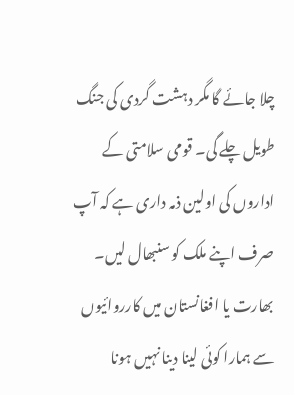چلا جائے گا مگر دہشت گردی کی جنگ طویل چلے گی۔ قومی سلامتی کے اداروں کی اولین ذمہ داری ہے کہ آپ صرف اپنے ملک کو سنبھال لیں۔ بھارت یا افغانستان میں کارروائیوں سے ہمارا کوئی لینا دینا نہیں ہونا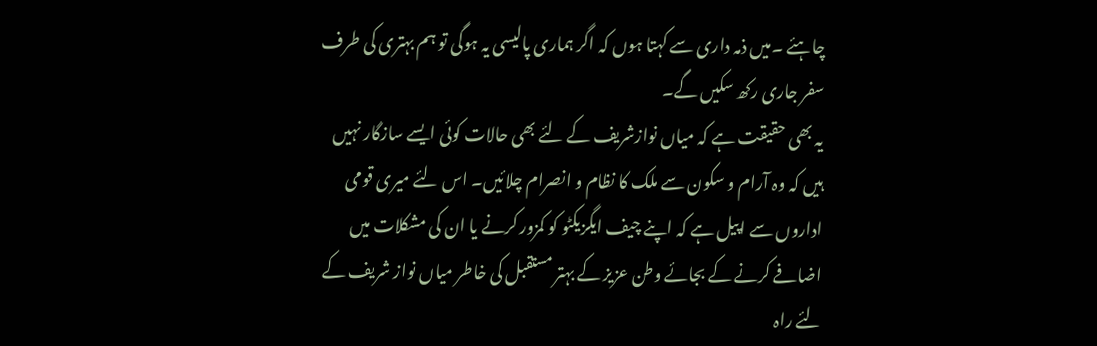چاہئے ۔میں ذمہ داری سے کہتا ہوں کہ اگر ہماری پالیسی یہ ہوگی تو ہم بہتری کی طرف سفر جاری رکھ سکیں گے۔
یہ بھی حقیقت ہے کہ میاں نوازشریف کے لئے بھی حالات کوئی ایسے سازگار نہیں ہیں کہ وہ آرام و سکون سے ملک کا نظام و انصرام چلائیں۔ اس لئے میری قومی اداروں سے اپیل ہے کہ اپنے چیف ایگزیکٹو کو کمزور کرنے یا ان کی مشکلات میں اضافے کرنے کے بجائے وطن عزیز کے بہتر مستقبل کی خاطر میاں نواز شریف کے لئے راہ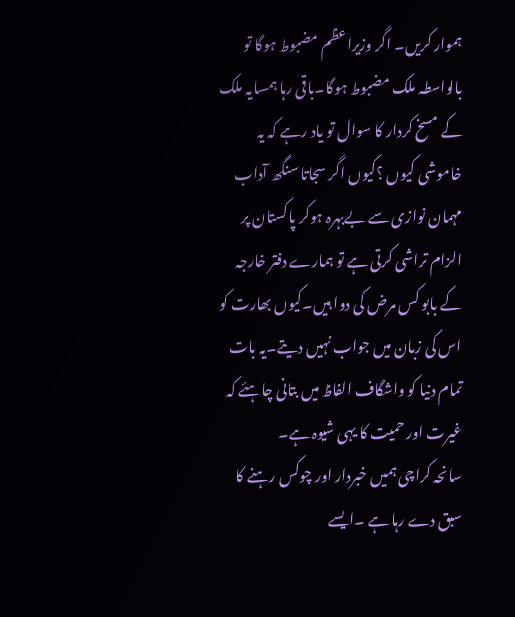ہموار کریں۔ اگر وزیراعظم مضبوط ہوگا تو بالواسطہ ملک مضبوط ہوگا۔باقی رہا ہمسایہ ملک کے مسخ کردار کا سوال تو یاد رہے کہ یہ خاموشی کیوں ؟کیوں اگر سجاتا سنگھ آداب مہمان نوازی سے بےبہرہ ہوکر پاکستان پر الزام تراشی کرتی ہے تو ہمارے دفتر خارجہ کے بابو کس مرض کی دوا ہیں۔کیوں بھارت کو اس کی زبان میں جواب نہیں دیتے۔یہ بات تمام دنیا کو واشگاف الفاظ میں بتانی چاہئے کہ غیرت اور حمیت کا یہی شیوہ ہے۔
سانحہ کراچی ہمیں خبردار اور چوکس رہنے کا سبق دے رہا ہے ۔ایسے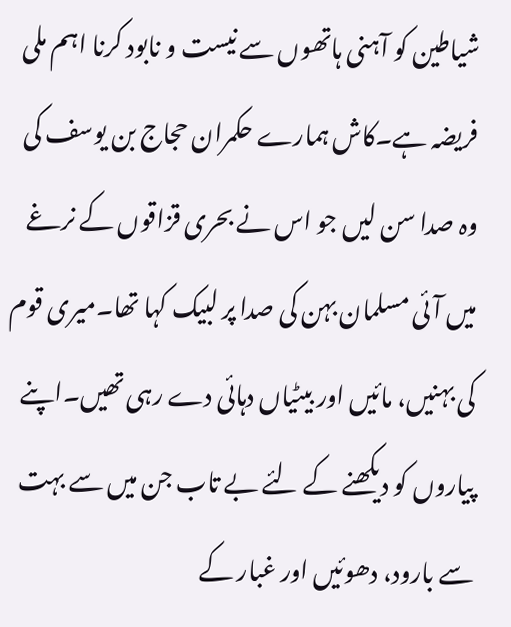شیاطین کو آہنی ہاتھوں سے نیست و نابود کرنا اہم ملی فریضہ ہے۔کاش ہمارے حکمران حجاج بن یوسف کی وہ صدا سن لیں جو اس نے بحری قزاقوں کے نرغے میں آئی مسلمان بہن کی صدا پر لبیک کہا تھا۔میری قوم کی بہنیں، مائیں اور بیٹیاں دہائی دے رہی تھیں۔اپنے پیاروں کو دیکھنے کے لئے بے تاب جن میں سے بہت سے بارود، دھوئیں اور غبار کے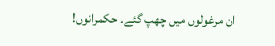ان مرغولوں میں چھپ گئے۔ حکمرانوں!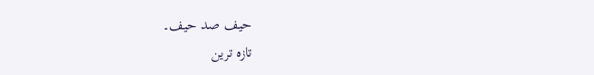حیف صد حیف۔
تازہ ترین